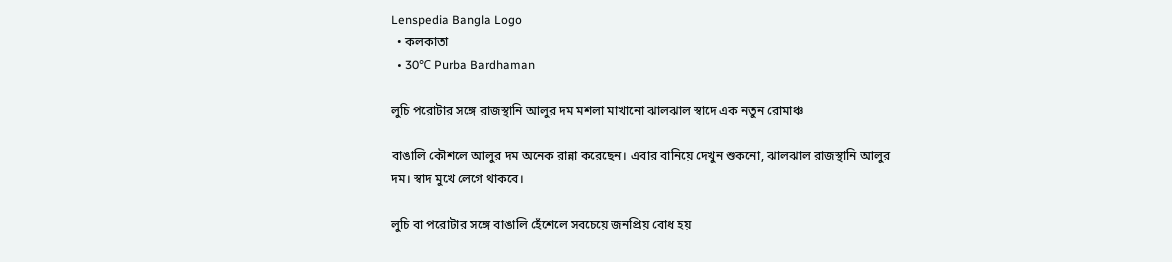Lenspedia Bangla Logo
  • কলকাতা
  • 30℃ Purba Bardhaman

লুচি পরোটার সঙ্গে রাজস্থানি আলুর দম মশলা মাখানো ঝালঝাল স্বাদে এক নতুন রোমাঞ্চ

বাঙালি কৌশলে আলুর দম অনেক রান্না করেছেন। এবার বানিয়ে দেখুন শুকনো, ঝালঝাল রাজস্থানি আলুর দম। স্বাদ মুখে লেগে থাকবে।

লুচি বা পরোটার সঙ্গে বাঙালি হেঁশেলে সবচেয়ে জনপ্রিয় বোধ হয়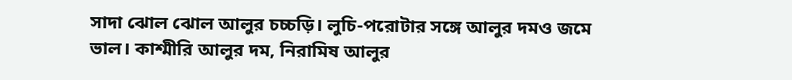সাদা ঝোল ঝোল আলুর চচ্চড়ি। লুচি-পরোটার সঙ্গে আলুর দমও জমে ভাল। কাশ্মীরি আলুর দম, নিরামিষ আলুর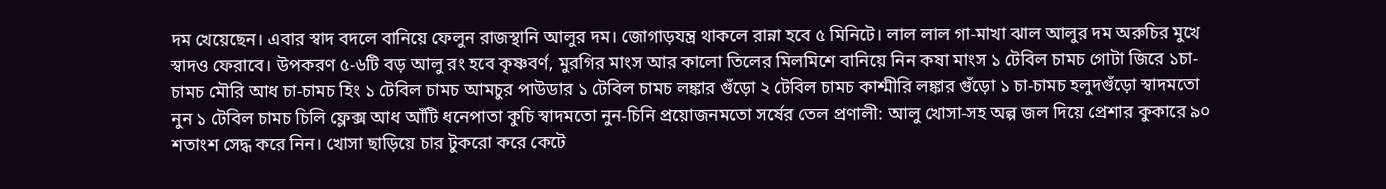দম খেয়েছেন। এবার স্বাদ বদলে বানিয়ে ফেলুন রাজস্থানি আলুর দম। জোগাড়যন্ত্র থাকলে রান্না হবে ৫ মিনিটে। লাল লাল গা-মাখা ঝাল আলুর দম অরুচির মুখে স্বাদও ফেরাবে। উপকরণ ৫-৬টি বড় আলু রং হবে কৃষ্ণবর্ণ, মুরগির মাংস আর কালো তিলের মিলমিশে বানিয়ে নিন কষা মাংস ১ টেবিল চামচ গোটা জিরে ১চা-চামচ মৌরি আধ চা-চামচ হিং ১ টেবিল চামচ আমচুর পাউডার ১ টেবিল চামচ লঙ্কার গুঁড়ো ২ টেবিল চামচ কাশ্মীরি লঙ্কার গুঁড়ো ১ চা-চামচ হলুদগুঁড়ো স্বাদমতো নুন ১ টেবিল চামচ চিলি ফ্লেক্স আধ আঁটি ধনেপাতা কুচি স্বাদমতো নুন-চিনি প্রয়োজনমতো সর্ষের তেল প্রণালী: আলু খোসা-সহ অল্প জল দিয়ে প্রেশার কুকারে ৯০ শতাংশ সেদ্ধ করে নিন। খোসা ছাড়িয়ে চার টুকরো করে কেটে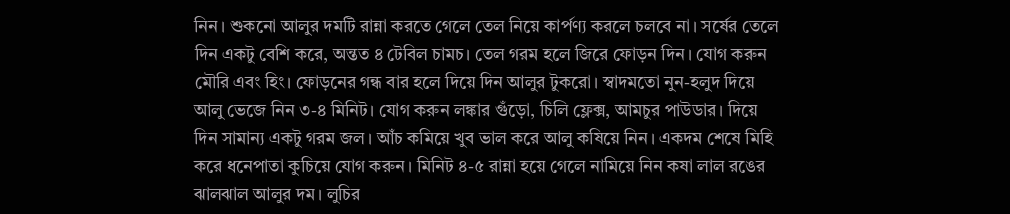নিন। শুকনো আলুর দমটি রান্না করতে গেলে তেল নিয়ে কার্পণ্য করলে চলবে না। সর্ষের তেলে দিন একটু বেশি করে, অন্তত ৪ টেবিল চামচ। তেল গরম হলে জিরে ফোড়ন দিন। যোগ করুন মৌরি এবং হিং। ফোড়নের গন্ধ বার হলে দিয়ে দিন আলুর টুকরো। স্বাদমতো নুন-হলুদ দিয়ে আলু ভেজে নিন ৩-৪ মিনিট। যোগ করুন লঙ্কার গুঁড়ো, চিলি ফ্লেক্স, আমচুর পাউডার। দিয়ে দিন সামান্য একটু গরম জল। আঁচ কমিয়ে খুব ভাল করে আলু কষিয়ে নিন। একদম শেষে মিহি করে ধনেপাতা কুচিয়ে যোগ করুন। মিনিট ৪-৫ রান্না হয়ে গেলে নামিয়ে নিন কষা লাল রঙের ঝালঝাল আলুর দম। লুচির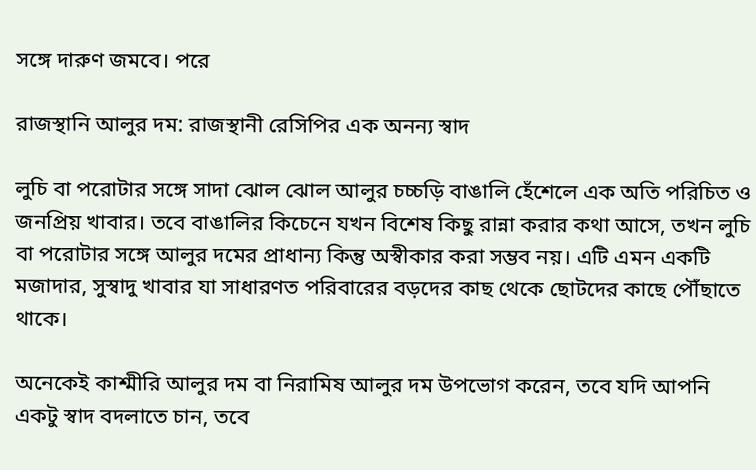সঙ্গে দারুণ জমবে। পরে

রাজস্থানি আলুর দম: রাজস্থানী রেসিপির এক অনন্য স্বাদ

লুচি বা পরোটার সঙ্গে সাদা ঝোল ঝোল আলুর চচ্চড়ি বাঙালি হেঁশেলে এক অতি পরিচিত ও জনপ্রিয় খাবার। তবে বাঙালির কিচেনে যখন বিশেষ কিছু রান্না করার কথা আসে, তখন লুচি বা পরোটার সঙ্গে আলুর দমের প্রাধান্য কিন্তু অস্বীকার করা সম্ভব নয়। এটি এমন একটি মজাদার, সুস্বাদু খাবার যা সাধারণত পরিবারের বড়দের কাছ থেকে ছোটদের কাছে পৌঁছাতে থাকে।

অনেকেই কাশ্মীরি আলুর দম বা নিরামিষ আলুর দম উপভোগ করেন, তবে যদি আপনি একটু স্বাদ বদলাতে চান, তবে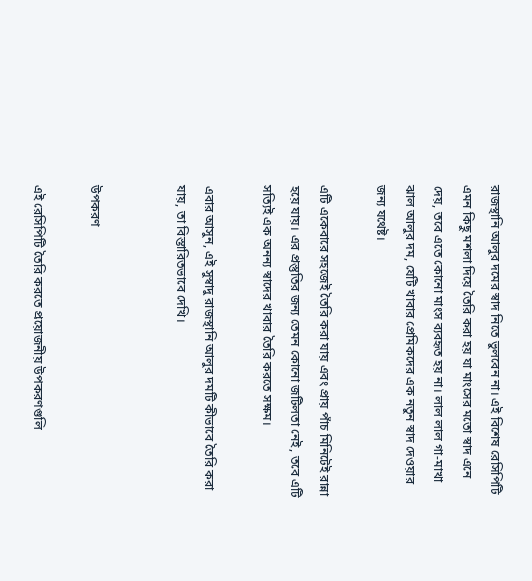রাজস্থানি আলুর দমের স্বাদ নিতে ভুলবেন না। এই বিশেষ রেসিপিটি এমন কিছু মশলা দিয়ে তৈরি করা হয় যা মাংসের মতো স্বাদ এনে দেয়, তবে এতে কোনো মাংস ব্যবহৃত হয় না। লাল লাল গা-মাখা ঝাল আলুর দম, যেটি খাবার প্রেমিকদের এক নতুন স্বাদ দেওয়ার জন্য যথেষ্ট।

এটি একেবারে সহজেই তৈরি করা যায় এবং প্রায় পাঁচ মিনিটেই রান্না হয়ে যায়। এর প্রস্তুতির জন্য তেমন কোনো জটিলতা নেই, তবে এটি সত্যিই এক অনন্য স্বাদের খাবার তৈরি করতে সক্ষম।

এবার আসুন, এই সুস্বাদু রাজস্থানি আলুর দমটি কীভাবে তৈরি করা যায়, তা বিস্তারিতভাবে দেখি।


উপকরণ

এই রেসিপিটি তৈরি করতে প্রয়োজনীয় উপকরণগুলি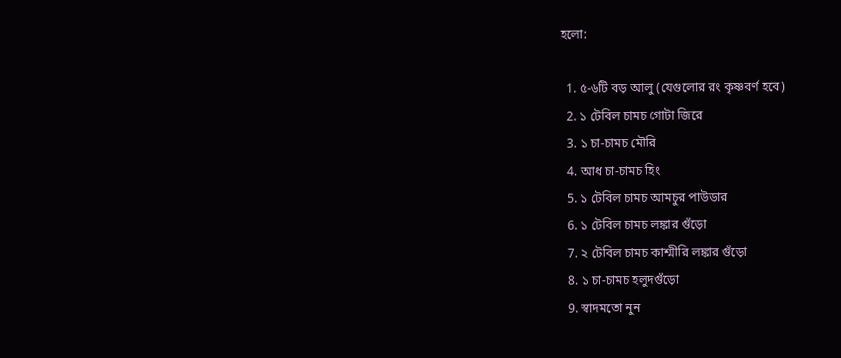হলো:

  1. ৫-৬টি বড় আলু (যেগুলোর রং কৃষ্ণবর্ণ হবে)
  2. ১ টেবিল চামচ গোটা জিরে
  3. ১ চা-চামচ মৌরি
  4. আধ চা-চামচ হিং
  5. ১ টেবিল চামচ আমচুর পাউডার
  6. ১ টেবিল চামচ লঙ্কার গুঁড়ো
  7. ২ টেবিল চামচ কাশ্মীরি লঙ্কার গুঁড়ো
  8. ১ চা-চামচ হলুদগুঁড়ো
  9. স্বাদমতো নুন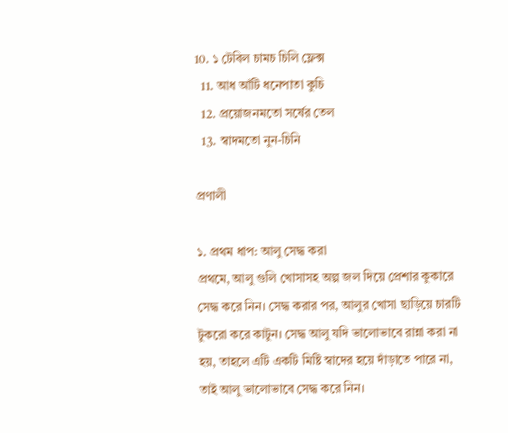10. ১ টেবিল চামচ চিলি ফ্লেক্স
  11. আধ আঁটি ধনেপাতা কুচি
  12. প্রয়োজনমতো সর্ষের তেল
  13. স্বাদমতো নুন-চিনি

প্রণালী

১. প্রথম ধাপ: আলু সেদ্ধ করা
প্রথমে, আলু গুলি খোসাসহ অল্প জল দিয়ে প্রেশার কুকারে সেদ্ধ করে নিন। সেদ্ধ করার পর, আলুর খোসা ছাড়িয়ে চারটি টুকরো করে কাটুন। সেদ্ধ আলু যদি ভালোভাবে রান্না করা না হয়, তাহলে এটি একটি মিষ্টি স্বাদের হয়ে দাঁড়াতে পারে না, তাই আলু ভালোভাবে সেদ্ধ করে নিন।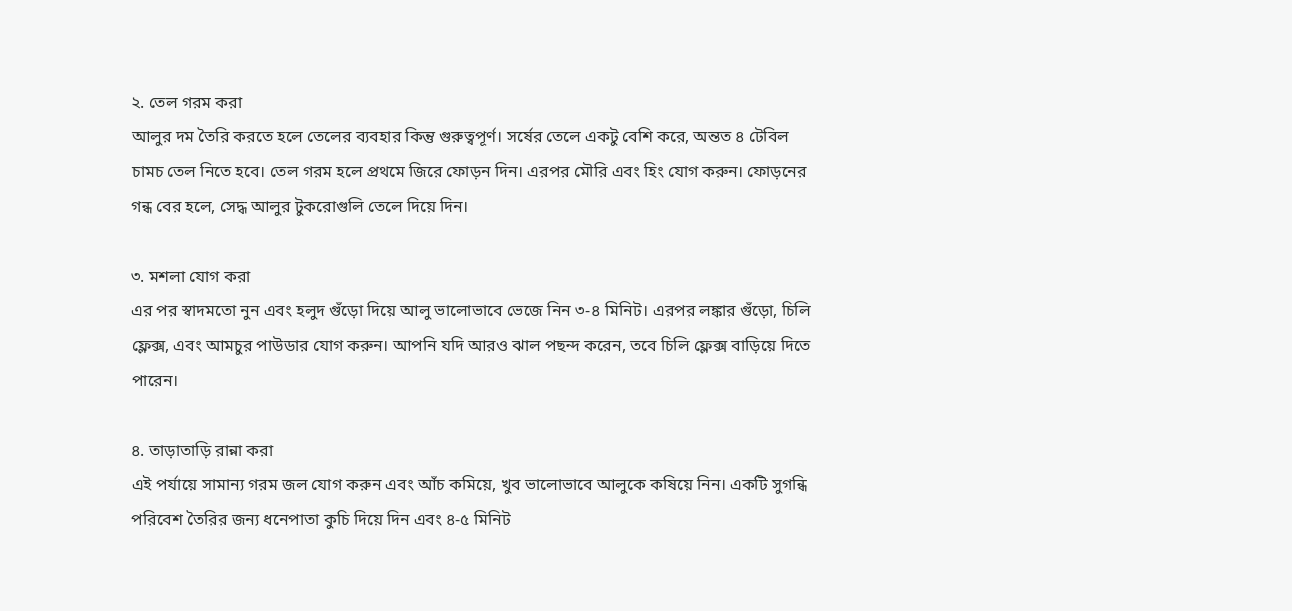২. তেল গরম করা
আলুর দম তৈরি করতে হলে তেলের ব্যবহার কিন্তু গুরুত্বপূর্ণ। সর্ষের তেলে একটু বেশি করে, অন্তত ৪ টেবিল চামচ তেল নিতে হবে। তেল গরম হলে প্রথমে জিরে ফোড়ন দিন। এরপর মৌরি এবং হিং যোগ করুন। ফোড়নের গন্ধ বের হলে, সেদ্ধ আলুর টুকরোগুলি তেলে দিয়ে দিন।

৩. মশলা যোগ করা
এর পর স্বাদমতো নুন এবং হলুদ গুঁড়ো দিয়ে আলু ভালোভাবে ভেজে নিন ৩-৪ মিনিট। এরপর লঙ্কার গুঁড়ো, চিলি ফ্লেক্স, এবং আমচুর পাউডার যোগ করুন। আপনি যদি আরও ঝাল পছন্দ করেন, তবে চিলি ফ্লেক্স বাড়িয়ে দিতে পারেন।

৪. তাড়াতাড়ি রান্না করা
এই পর্যায়ে সামান্য গরম জল যোগ করুন এবং আঁচ কমিয়ে, খুব ভালোভাবে আলুকে কষিয়ে নিন। একটি সুগন্ধি পরিবেশ তৈরির জন্য ধনেপাতা কুচি দিয়ে দিন এবং ৪-৫ মিনিট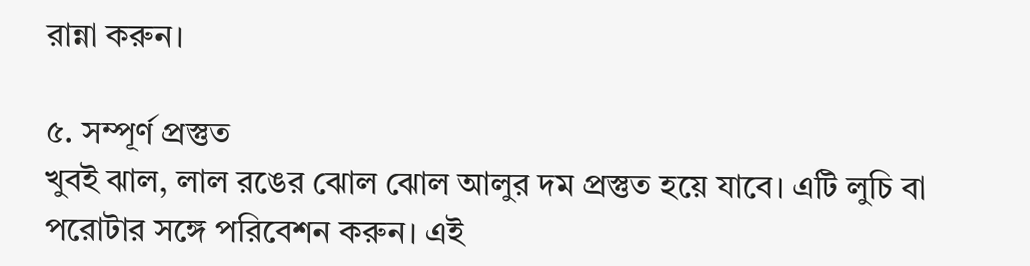রান্না করুন।

৫. সম্পূর্ণ প্রস্তুত
খুবই ঝাল, লাল রঙের ঝোল ঝোল আলুর দম প্রস্তুত হয়ে যাবে। এটি লুচি বা পরোটার সঙ্গে পরিবেশন করুন। এই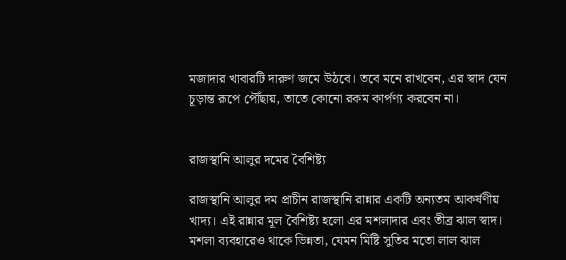মজাদার খাবারটি দারুণ জমে উঠবে। তবে মনে রাখবেন, এর স্বাদ যেন চূড়ান্ত রূপে পৌঁছায়, তাতে কোনো রকম কার্পণ্য করবেন না।


রাজস্থানি আলুর দমের বৈশিষ্ট্য

রাজস্থানি আলুর দম প্রাচীন রাজস্থানি রান্নার একটি অন্যতম আকর্ষণীয় খাদ্য। এই রান্নার মূল বৈশিষ্ট্য হলো এর মশলাদার এবং তীব্র ঝাল স্বাদ। মশলা ব্যবহারেও থাকে ভিন্নতা, যেমন মিষ্টি সুতির মতো লাল ঝাল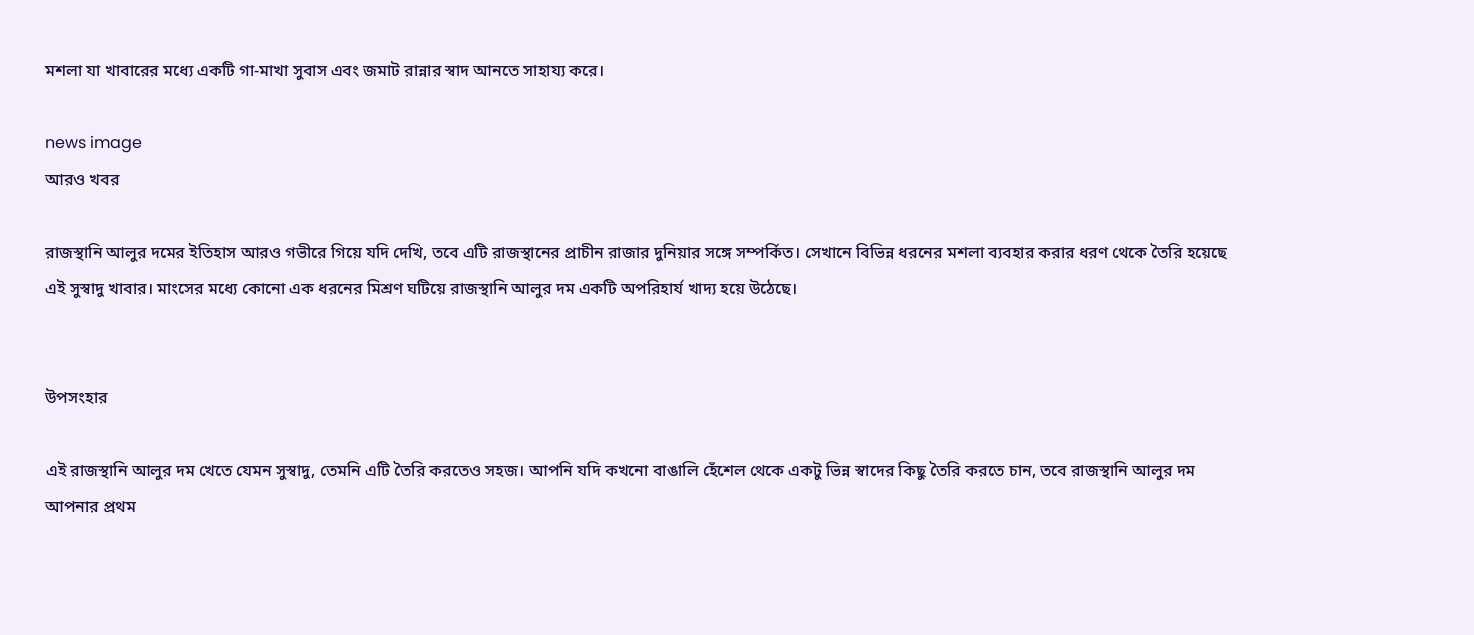মশলা যা খাবারের মধ্যে একটি গা-মাখা সুবাস এবং জমাট রান্নার স্বাদ আনতে সাহায্য করে।

news image
আরও খবর

রাজস্থানি আলুর দমের ইতিহাস আরও গভীরে গিয়ে যদি দেখি, তবে এটি রাজস্থানের প্রাচীন রাজার দুনিয়ার সঙ্গে সম্পর্কিত। সেখানে বিভিন্ন ধরনের মশলা ব্যবহার করার ধরণ থেকে তৈরি হয়েছে এই সুস্বাদু খাবার। মাংসের মধ্যে কোনো এক ধরনের মিশ্রণ ঘটিয়ে রাজস্থানি আলুর দম একটি অপরিহার্য খাদ্য হয়ে উঠেছে।


উপসংহার

এই রাজস্থানি আলুর দম খেতে যেমন সুস্বাদু, তেমনি এটি তৈরি করতেও সহজ। আপনি যদি কখনো বাঙালি হেঁশেল থেকে একটু ভিন্ন স্বাদের কিছু তৈরি করতে চান, তবে রাজস্থানি আলুর দম আপনার প্রথম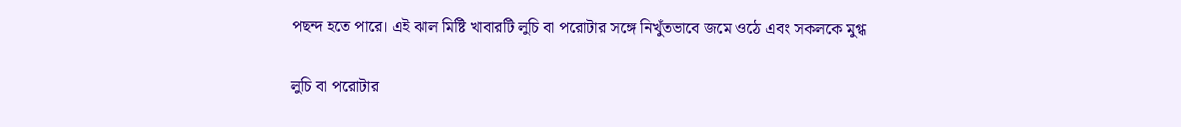পছন্দ হতে পারে। এই ঝাল মিষ্টি খাবারটি লুচি বা পরোটার সঙ্গে নিখুঁতভাবে জমে ওঠে এবং সকলকে মুগ্ধ

লুচি বা পরোটার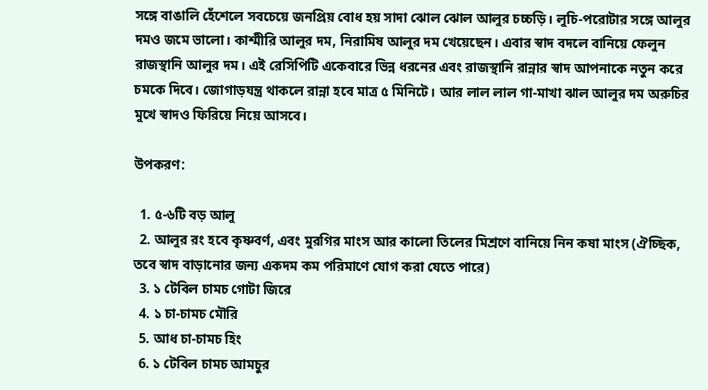সঙ্গে বাঙালি হেঁশেলে সবচেয়ে জনপ্রিয় বোধ হয় সাদা ঝোল ঝোল আলুর চচ্চড়ি। লুচি-পরোটার সঙ্গে আলুর দমও জমে ভালো। কাশ্মীরি আলুর দম, নিরামিষ আলুর দম খেয়েছেন। এবার স্বাদ বদলে বানিয়ে ফেলুন রাজস্থানি আলুর দম। এই রেসিপিটি একেবারে ভিন্ন ধরনের এবং রাজস্থানি রান্নার স্বাদ আপনাকে নতুন করে চমকে দিবে। জোগাড়যন্ত্র থাকলে রান্না হবে মাত্র ৫ মিনিটে। আর লাল লাল গা-মাখা ঝাল আলুর দম অরুচির মুখে স্বাদও ফিরিয়ে নিয়ে আসবে।

উপকরণ:

  1. ৫-৬টি বড় আলু
  2. আলুর রং হবে কৃষ্ণবর্ণ, এবং মুরগির মাংস আর কালো তিলের মিশ্রণে বানিয়ে নিন কষা মাংস (ঐচ্ছিক, তবে স্বাদ বাড়ানোর জন্য একদম কম পরিমাণে যোগ করা যেতে পারে)
  3. ১ টেবিল চামচ গোটা জিরে
  4. ১ চা-চামচ মৌরি
  5. আধ চা-চামচ হিং
  6. ১ টেবিল চামচ আমচুর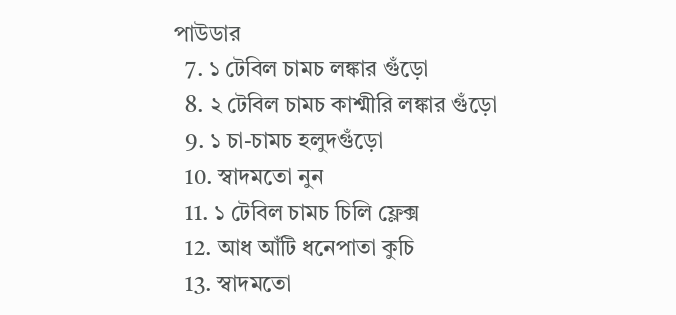পাউডার
  7. ১ টেবিল চামচ লঙ্কার গুঁড়ো
  8. ২ টেবিল চামচ কাশ্মীরি লঙ্কার গুঁড়ো
  9. ১ চা-চামচ হলুদগুঁড়ো
  10. স্বাদমতো নুন
  11. ১ টেবিল চামচ চিলি ফ্লেক্স
  12. আধ আঁটি ধনেপাতা কুচি
  13. স্বাদমতো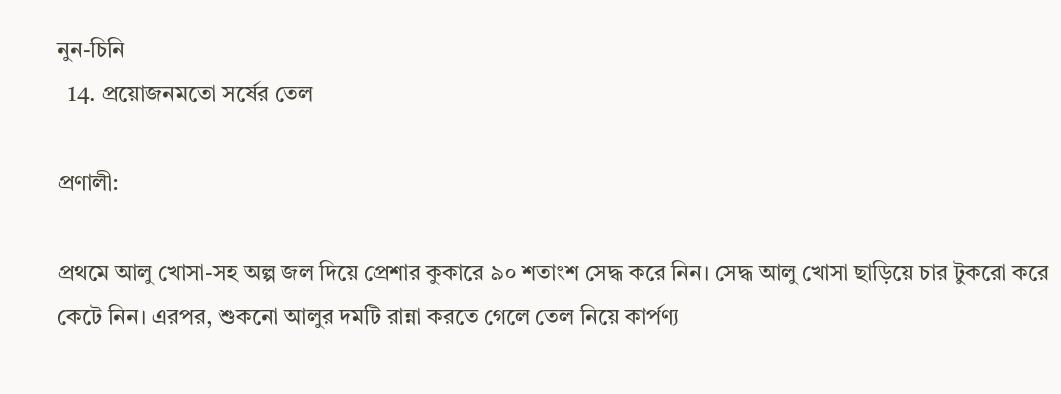নুন-চিনি
  14. প্রয়োজনমতো সর্ষের তেল

প্রণালী:

প্রথমে আলু খোসা-সহ অল্প জল দিয়ে প্রেশার কুকারে ৯০ শতাংশ সেদ্ধ করে নিন। সেদ্ধ আলু খোসা ছাড়িয়ে চার টুকরো করে কেটে নিন। এরপর, শুকনো আলুর দমটি রান্না করতে গেলে তেল নিয়ে কার্পণ্য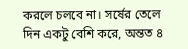করলে চলবে না। সর্ষের তেলে দিন একটু বেশি করে, অন্তত ৪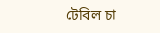টেবিল চা